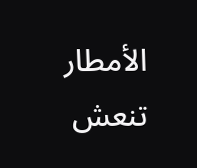الأمطار تنعش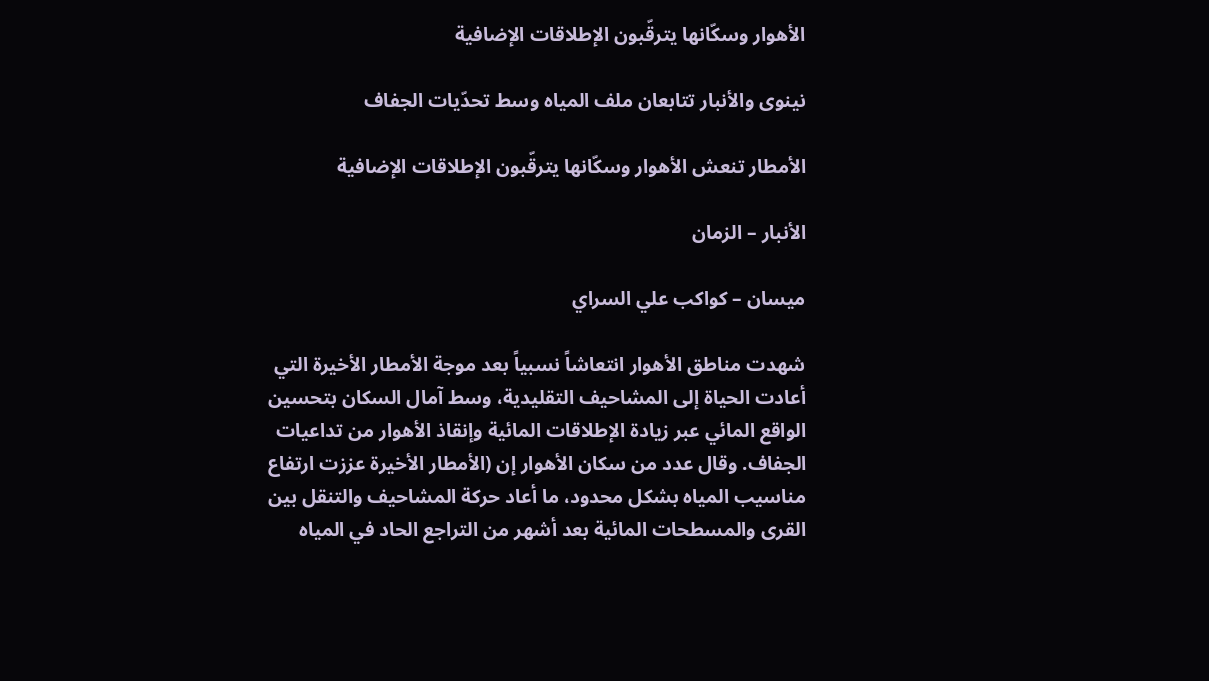الأهوار وسكّانها يترقّبون الإطلاقات الإضافية

نينوى والأنبار تتابعان ملف المياه وسط تحدّيات الجفاف

الأمطار تنعش الأهوار وسكّانها يترقّبون الإطلاقات الإضافية

الأنبار – الزمان

ميسان – كواكب علي السراي

شهدت مناطق الأهوار انتعاشاً نسبياً بعد موجة الأمطار الأخيرة التي أعادت الحياة إلى المشاحيف التقليدية، وسط آمال السكان بتحسين الواقع المائي عبر زيادة الإطلاقات المائية وإنقاذ الأهوار من تداعيات الجفاف. وقال عدد من سكان الأهوار إن (الأمطار الأخيرة عززت ارتفاع مناسيب المياه بشكل محدود، ما أعاد حركة المشاحيف والتنقل بين القرى والمسطحات المائية بعد أشهر من التراجع الحاد في المياه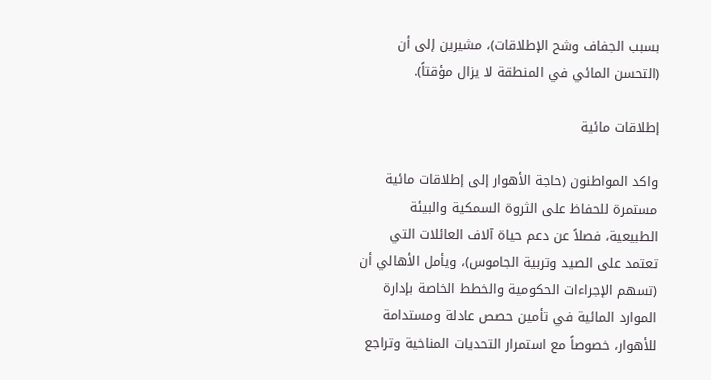بسبب الجفاف وشح الإطلاقات)، مشيرين إلى أن (التحسن المائي في المنطقة لا يزال مؤقتاً).

إطلاقات مائية

واكد المواطنون (حاجة الأهوار إلى إطلاقات مائية مستمرة للحفاظ على الثروة السمكية والبيئة الطبيعية، فصلاً عن دعم حياة آلاف العائلات التي تعتمد على الصيد وتربية الجاموس)، ويأمل الأهالي أن (تسهم الإجراءات الحكومية والخطط الخاصة بإدارة الموارد المائية في تأمين حصص عادلة ومستدامة للأهوار، خصوصاً مع استمرار التحديات المناخية وتراجع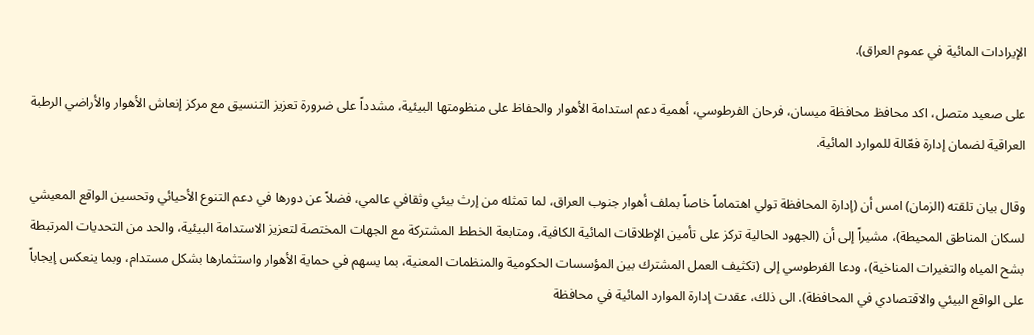الإيرادات المائية في عموم العراق).

على صعيد متصل، اكد محافظ محافظة ميسان، فرحان الفرطوسي، أهمية دعم استدامة الأهوار والحفاظ على منظومتها البيئية، مشدداً على ضرورة تعزيز التنسيق مع مركز إنعاش الأهوار والأراضي الرطبة العراقية لضمان إدارة فعّالة للموارد المائية.

وقال بيان تلقته (الزمان) امس أن (إدارة المحافظة تولي اهتماماً خاصاً بملف أهوار جنوب العراق، لما تمثله من إرث بيئي وثقافي عالمي، فضلاً عن دورها في دعم التنوع الأحيائي وتحسين الواقع المعيشي لسكان المناطق المحيطة)، مشيراً إلى أن (الجهود الحالية تركز على تأمين الإطلاقات المائية الكافية، ومتابعة الخطط المشتركة مع الجهات المختصة لتعزيز الاستدامة البيئية، والحد من التحديات المرتبطة بشح المياه والتغيرات المناخية)، ودعا الفرطوسي إلى (تكثيف العمل المشترك بين المؤسسات الحكومية والمنظمات المعنية، بما يسهم في حماية الأهوار واستثمارها بشكل مستدام، وبما ينعكس إيجاباً على الواقع البيئي والاقتصادي في المحافظة). الى ذلك، عقدت إدارة الموارد المائية في محافظة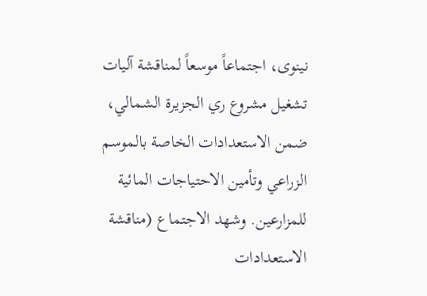نينوى، اجتماعاً موسعاً لمناقشة آليات تشغيل مشروع ري الجزيرة الشمالي، ضمن الاستعدادات الخاصة بالموسم الزراعي وتأمين الاحتياجات المائية للمزارعين. وشهد الاجتماع (مناقشة الاستعدادات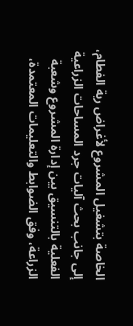الخاصة بتشغيل المشروع لأغراض رية الفطام، إلى جانب بحث آليات جرد المساحات الزراعية الفعلية بالتنسيق بين إدارة المشروع وشعبة الزراعة، وفق الضوابط والتعليمات المعتمدة،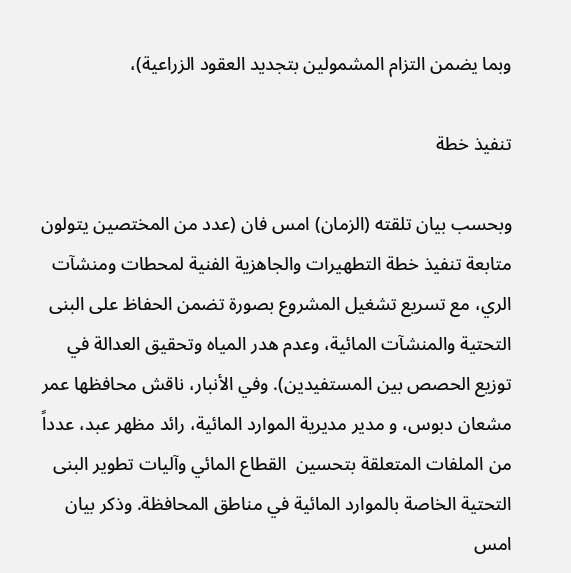وبما يضمن التزام المشمولين بتجديد العقود الزراعية)،

تنفيذ خطة

وبحسب بيان تلقته (الزمان) امس فان (عدد من المختصين يتولون متابعة تنفيذ خطة التطهيرات والجاهزية الفنية لمحطات ومنشآت الري، مع تسريع تشغيل المشروع بصورة تضمن الحفاظ على البنى التحتية والمنشآت المائية، وعدم هدر المياه وتحقيق العدالة في توزيع الحصص بين المستفيدين). وفي الأنبار، ناقش محافظها عمر مشعان دبوس، و مدير مديرية الموارد المائية، رائد مظهر عبد، عدداً من الملفات المتعلقة بتحسين  القطاع المائي وآليات تطوير البنى التحتية الخاصة بالموارد المائية في مناطق المحافظة. وذكر بيان امس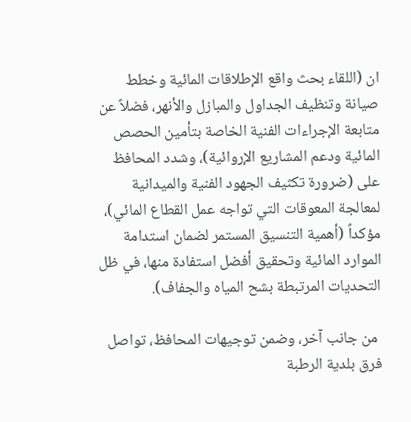ان (اللقاء بحث واقع الإطلاقات المائية وخطط صيانة وتنظيف الجداول والمبازل والأنهر، فضلاً عن متابعة الإجراءات الفنية الخاصة بتأمين الحصص المائية ودعم المشاريع الإروائية)، وشدد المحافظ على (ضرورة تكثيف الجهود الفنية والميدانية لمعالجة المعوقات التي تواجه عمل القطاع المائي)، مؤكداً (أهمية التنسيق المستمر لضمان استدامة الموارد المائية وتحقيق أفضل استفادة منها، في ظل التحديات المرتبطة بشح المياه والجفاف).

 من جانب آخر، وضمن توجيهات المحافظ، تواصل فرق بلدية الرطبة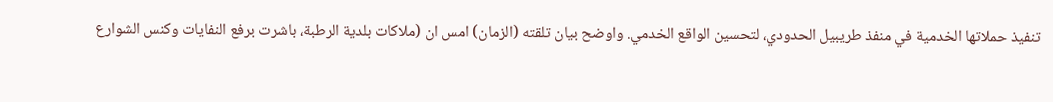تنفيذ حملاتها الخدمية في منفذ طريبيل الحدودي، لتحسين الواقع الخدمي. واوضح بيان تلقته (الزمان) امس ان (ملاكات بلدية الرطبة، باشرت برفع النفايات وكنس الشوارع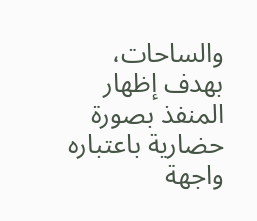والساحات، بهدف إظهار المنفذ بصورة حضارية باعتباره واجهة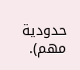حدودية مهم).